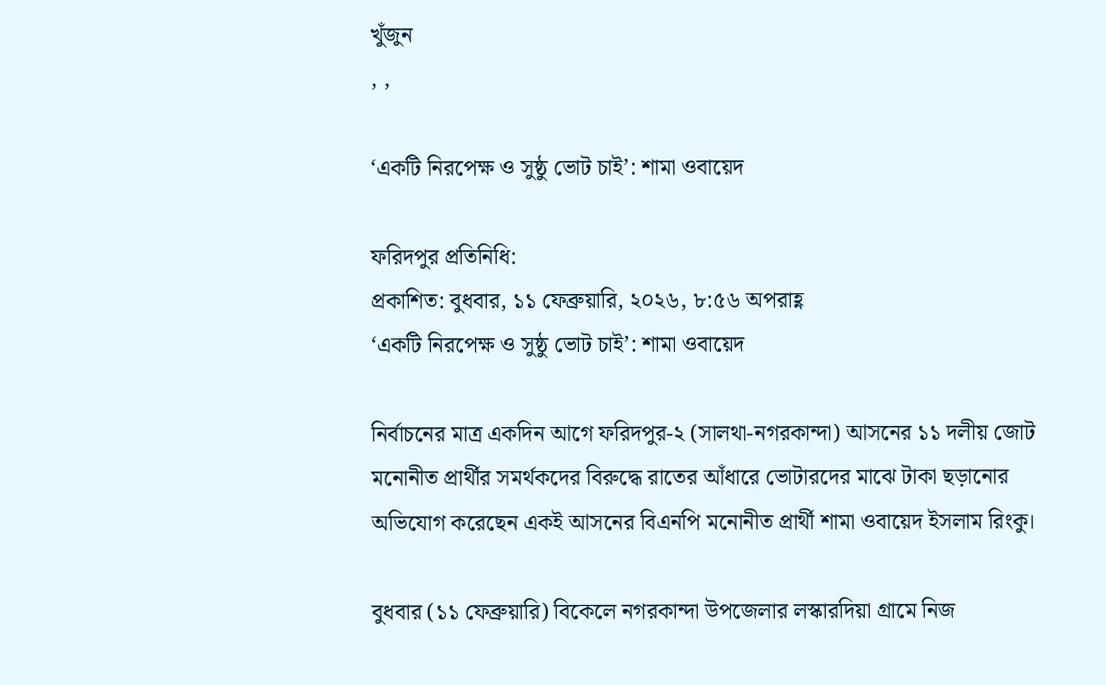খুঁজুন
, ,

‘একটি নিরপেক্ষ ও সুষ্ঠু ভোট চাই’: শামা ওবায়েদ

ফরিদপুর প্রতিনিধি:
প্রকাশিত: বুধবার, ১১ ফেব্রুয়ারি, ২০২৬, ৮:৫৬ অপরাহ্ণ
‘একটি নিরপেক্ষ ও সুষ্ঠু ভোট চাই’: শামা ওবায়েদ

নির্বাচনের মাত্র একদিন আগে ফরিদপুর-২ (সালথা-নগরকান্দা) আসনের ১১ দলীয় জোট মনোনীত প্রার্থীর সমর্থকদের বিরুদ্ধে রাতের আঁধারে ভোটারদের মাঝে টাকা ছড়ানোর অভিযোগ করেছেন একই আসনের বিএনপি মনোনীত প্রার্থী শামা ওবায়েদ ইসলাম রিংকু।

বুধবার (১১ ফেব্রুয়ারি) বিকেলে নগরকান্দা উপজেলার লস্কারদিয়া গ্রামে নিজ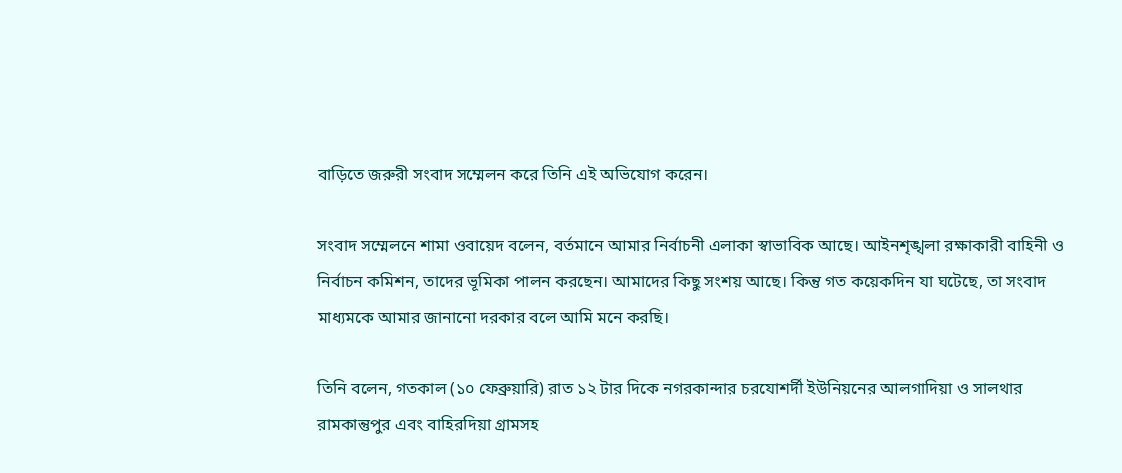বাড়িতে জরুরী সংবাদ সম্মেলন করে তিনি এই অভিযোগ করেন।

সংবাদ সম্মেলনে শামা ওবায়েদ বলেন, বর্তমানে আমার নির্বাচনী এলাকা স্বাভাবিক আছে। আইনশৃঙ্খলা রক্ষাকারী বাহিনী ও নির্বাচন কমিশন, তাদের ভূমিকা পালন করছেন। আমাদের কিছু সংশয় আছে। কিন্তু গত কয়েকদিন যা ঘটেছে, তা সংবাদ মাধ্যমকে আমার জানানো দরকার বলে আমি মনে করছি।

তিনি বলেন, গতকাল (১০ ফেব্রুয়ারি) রাত ১২ টার দিকে নগরকান্দার চরযোশর্দী ইউনিয়নের আলগাদিয়া ও সালথার রামকান্তুপুর এবং বাহিরদিয়া গ্রামসহ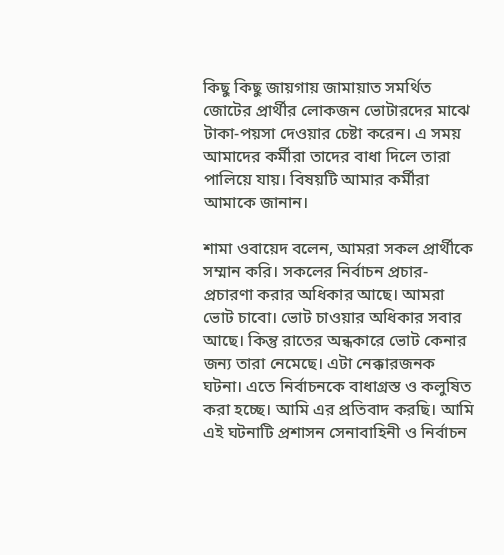কিছু কিছু জায়গায় জামায়াত সমর্থিত জোটের প্রার্থীর লোকজন ভোটারদের মাঝে টাকা-পয়সা দেওয়ার চেষ্টা করেন। এ সময় আমাদের কর্মীরা তাদের বাধা দিলে তারা পালিয়ে যায়। বিষয়টি আমার কর্মীরা আমাকে জানান।

শামা ওবায়েদ বলেন, আমরা সকল প্রার্থীকে সম্মান করি। সকলের নির্বাচন প্রচার-প্রচারণা করার অধিকার আছে। আমরা ভোট চাবো। ভোট চাওয়ার অধিকার সবার আছে। কিন্তু রাতের অন্ধকারে ভোট কেনার জন্য তারা নেমেছে। এটা নেক্কারজনক ঘটনা। এতে নির্বাচনকে বাধাগ্রস্ত ও কলুষিত করা হচ্ছে। আমি এর প্রতিবাদ করছি। আমি এই ঘটনাটি প্রশাসন সেনাবাহিনী ও নির্বাচন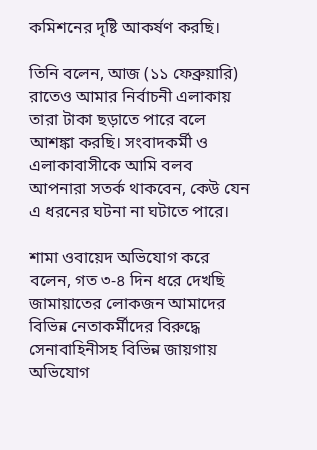কমিশনের দৃষ্টি আকর্ষণ করছি।

তিনি বলেন, আজ (১১ ফেব্রুয়ারি) রাতেও আমার নির্বাচনী এলাকায় তারা টাকা ছড়াতে পারে বলে আশঙ্কা করছি। সংবাদকর্মী ও এলাকাবাসীকে আমি বলব আপনারা সতর্ক থাকবেন, কেউ যেন এ ধরনের ঘটনা না ঘটাতে পারে।

শামা ওবায়েদ অভিযোগ করে বলেন, গত ৩-৪ দিন ধরে দেখছি জামায়াতের লোকজন আমাদের বিভিন্ন নেতাকর্মীদের বিরুদ্ধে সেনাবাহিনীসহ বিভিন্ন জায়গায় অভিযোগ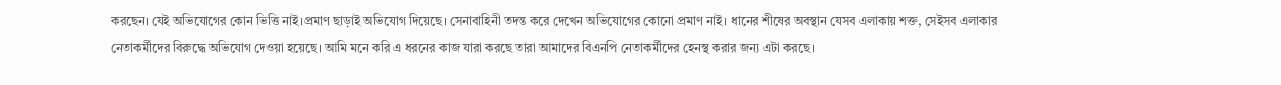করছেন। যেই অভিযোগের কোন ভিত্তি নাই।প্রমাণ ছাড়াই অভিযোগ দিয়েছে। সেনাবাহিনী তদন্ত করে দেখেন অভিযোগের কোনো প্রমাণ নাই। ধানের শীষের অবস্থান যেসব এলাকায় শক্ত, সেইসব এলাকার নেতাকর্মীদের বিরুদ্ধে অভিযোগ দেওয়া হয়েছে। আমি মনে করি এ ধরনের কাজ যারা করছে তারা আমাদের বিএনপি নেতাকর্মীদের হেনস্থ করার জন্য এটা করছে।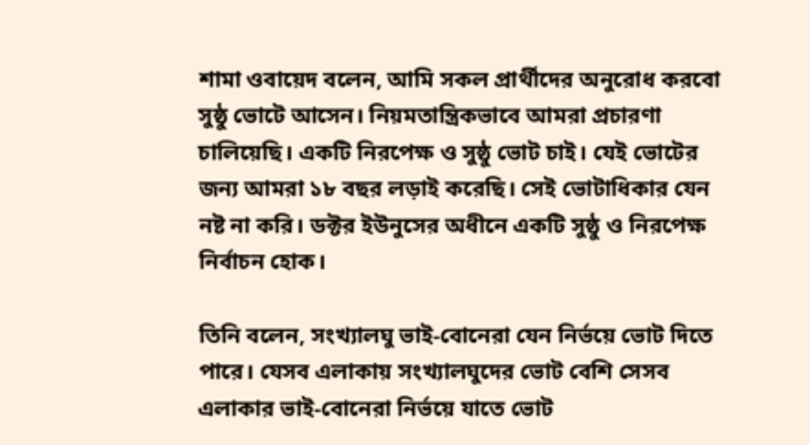শামা ওবায়েদ বলেন, আমি সকল প্রার্থীদের অনুরোধ করবো সুষ্ঠু ভোটে আসেন। নিয়মতান্ত্রিকভাবে আমরা প্রচারণা চালিয়েছি। একটি নিরপেক্ষ ও সুষ্ঠু ভোট চাই। যেই ভোটের জন্য আমরা ১৮ বছর লড়াই করেছি। সেই ভোটাধিকার যেন নষ্ট না করি। ডক্টর ইউনুসের অধীনে একটি সুষ্ঠু ও নিরপেক্ষ নির্বাচন হোক।

তিনি বলেন, সংখ্যালঘু ভাই-বোনেরা যেন নির্ভয়ে ভোট দিতে পারে। যেসব এলাকায় সংখ্যালঘুদের ভোট বেশি সেসব এলাকার ভাই-বোনেরা নির্ভয়ে যাতে ভোট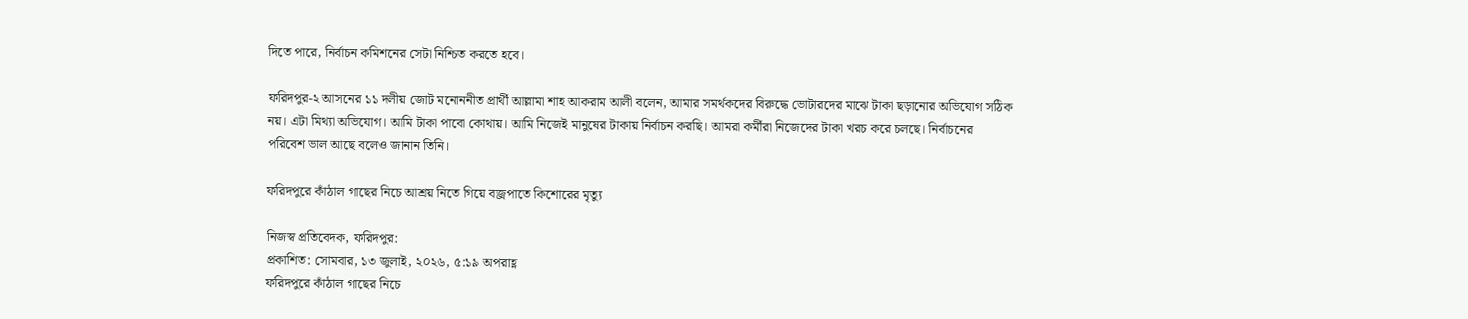দিতে পারে, নির্বাচন কমিশনের সেটা নিশ্চিত করতে হবে।

ফরিদপুর-২ আসনের ১১ দলীয় জোট মনোননীত প্রার্থী আল্লামা শাহ আকরাম আলী বলেন, আমার সমর্থকদের বিরুদ্ধে ভোটারদের মাঝে টাকা ছড়ানোর অভিযোগ সঠিক নয়। এটা মিথ্যা অভিযোগ। আমি টাকা পাবো কোথায়। আমি নিজেই মানুষের টাকায় নির্বাচন করছি। আমরা কর্মীরা নিজেদের টাকা খরচ করে চলছে। নির্বাচনের পরিবেশ ভাল আছে বলেও জানান তিনি।

ফরিদপুরে কাঁঠাল গাছের নিচে আশ্রয় নিতে গিয়ে বজ্রপাতে কিশোরের মৃত্যু

নিজস্ব প্রতিবেদক, ফরিদপুর:
প্রকাশিত: সোমবার, ১৩ জুলাই, ২০২৬, ৫:১৯ অপরাহ্ণ
ফরিদপুরে কাঁঠাল গাছের নিচে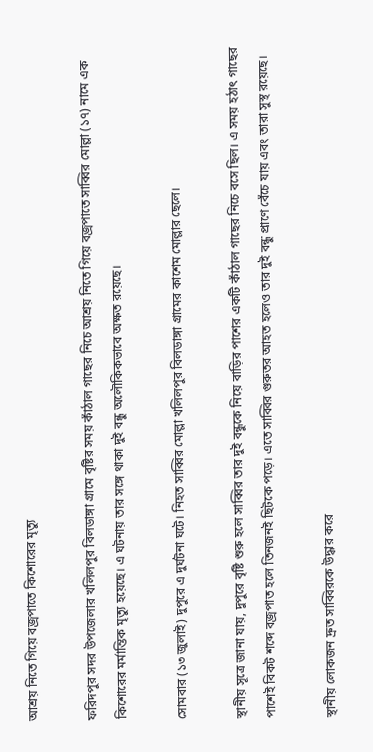আশ্রয় নিতে গিয়ে বজ্রপাতে কিশোরের মৃত্যু

ফরিদপুর সদর উপজেলার খলিলপুর বিলডাঙ্গা গ্রামে বৃষ্টির সময় কাঁঠাল গাছের নিচে আশ্রয় নিতে গিয়ে বজ্রপাতে সাব্বির মোল্লা (১৭) নামে এক কিশোরের মর্মান্তিক মৃত্যু হয়েছে। এ ঘটনায় তার সঙ্গে থাকা দুই বন্ধু অলৌকিকভাবে অক্ষত রয়েছে।

সোমবার (১৩ জুলাই) দুপুরে এ দুর্ঘটনা ঘটে। নিহত সাব্বির মোল্লা খলিলপুর বিলডাঙ্গা গ্রামের কাশেম মোল্লার ছেলে।

স্থানীয় সূত্রে জানা যায়, দুপুরে বৃষ্টি শুরু হলে সাব্বির তার দুই বন্ধুকে নিয়ে বাড়ির পাশের একটি কাঁঠাল গাছের নিচে বসে ছিল। এ সময় হঠাৎ গাছের পাশেই বিকট শব্দে বজ্রপাত হলে তিনজনই ছিটকে পড়ে। এতে সাব্বির গুরুতর আহত হলেও তার দুই বন্ধু প্রাণে বেঁচে যায় এবং তারা সুস্থ রয়েছে।

স্থানীয় লোকজন দ্রুত সাব্বিরকে উদ্ধার করে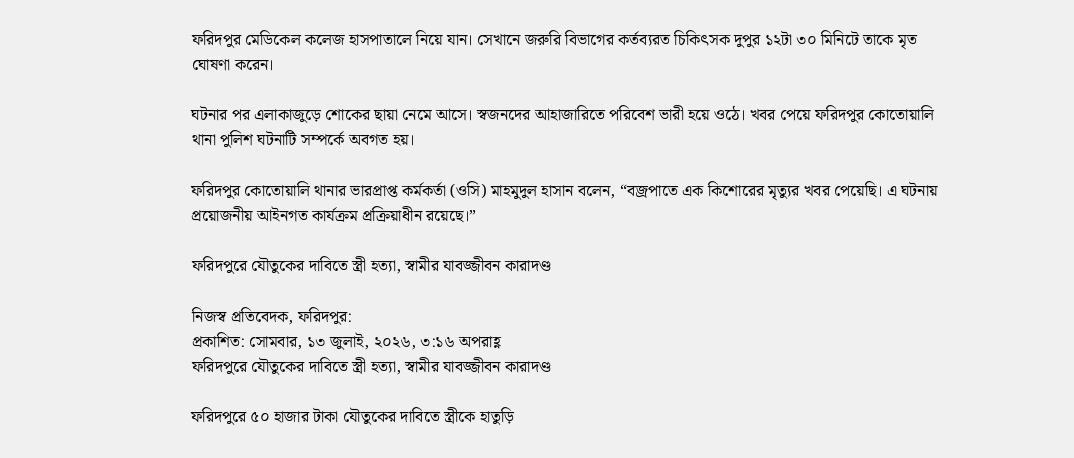ফরিদপুর মেডিকেল কলেজ হাসপাতালে নিয়ে যান। সেখানে জরুরি বিভাগের কর্তব্যরত চিকিৎসক দুপুর ১২টা ৩০ মিনিটে তাকে মৃত ঘোষণা করেন।

ঘটনার পর এলাকাজুড়ে শোকের ছায়া নেমে আসে। স্বজনদের আহাজারিতে পরিবেশ ভারী হয়ে ওঠে। খবর পেয়ে ফরিদপুর কোতোয়ালি থানা পুলিশ ঘটনাটি সম্পর্কে অবগত হয়।

ফরিদপুর কোতোয়ালি থানার ভারপ্রাপ্ত কর্মকর্তা (ওসি) মাহমুদুল হাসান বলেন, “বজ্রপাতে এক কিশোরের মৃত্যুর খবর পেয়েছি। এ ঘটনায় প্রয়োজনীয় আইনগত কার্যক্রম প্রক্রিয়াধীন রয়েছে।”

ফরিদপুরে যৌতুকের দাবিতে স্ত্রী হত্যা, স্বামীর যাবজ্জীবন কারাদণ্ড

নিজস্ব প্রতিবেদক, ফরিদপুর:
প্রকাশিত: সোমবার, ১৩ জুলাই, ২০২৬, ৩:১৬ অপরাহ্ণ
ফরিদপুরে যৌতুকের দাবিতে স্ত্রী হত্যা, স্বামীর যাবজ্জীবন কারাদণ্ড

ফরিদপুরে ৫০ হাজার টাকা যৌতুকের দাবিতে স্ত্রীকে হাতুড়ি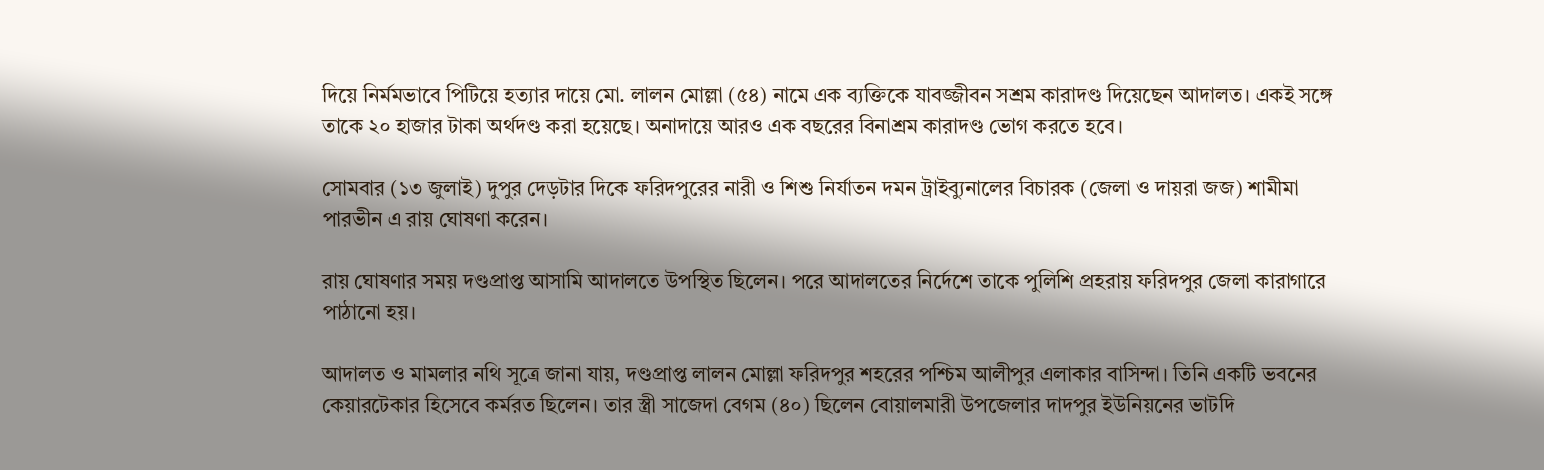দিয়ে নির্মমভাবে পিটিয়ে হত্যার দায়ে মো. লালন মোল্লা (৫৪) নামে এক ব্যক্তিকে যাবজ্জীবন সশ্রম কারাদণ্ড দিয়েছেন আদালত। একই সঙ্গে তাকে ২০ হাজার টাকা অর্থদণ্ড করা হয়েছে। অনাদায়ে আরও এক বছরের বিনাশ্রম কারাদণ্ড ভোগ করতে হবে।

সোমবার (১৩ জুলাই) দুপুর দেড়টার দিকে ফরিদপুরের নারী ও শিশু নির্যাতন দমন ট্রাইব্যুনালের বিচারক (জেলা ও দায়রা জজ) শামীমা পারভীন এ রায় ঘোষণা করেন।

রায় ঘোষণার সময় দণ্ডপ্রাপ্ত আসামি আদালতে উপস্থিত ছিলেন। পরে আদালতের নির্দেশে তাকে পুলিশি প্রহরায় ফরিদপুর জেলা কারাগারে পাঠানো হয়।

আদালত ও মামলার নথি সূত্রে জানা যায়, দণ্ডপ্রাপ্ত লালন মোল্লা ফরিদপুর শহরের পশ্চিম আলীপুর এলাকার বাসিন্দা। তিনি একটি ভবনের কেয়ারটেকার হিসেবে কর্মরত ছিলেন। তার স্ত্রী সাজেদা বেগম (৪০) ছিলেন বোয়ালমারী উপজেলার দাদপুর ইউনিয়নের ভাটদি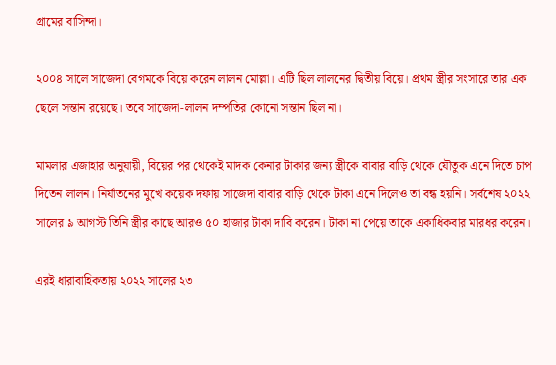গ্রামের বাসিন্দা।

২০০৪ সালে সাজেদা বেগমকে বিয়ে করেন লালন মোল্লা। এটি ছিল লালনের দ্বিতীয় বিয়ে। প্রথম স্ত্রীর সংসারে তার এক ছেলে সন্তান রয়েছে। তবে সাজেদা-লালন দম্পতির কোনো সন্তান ছিল না।

মামলার এজাহার অনুযায়ী, বিয়ের পর থেকেই মাদক কেনার টাকার জন্য স্ত্রীকে বাবার বাড়ি থেকে যৌতুক এনে দিতে চাপ দিতেন লালন। নির্যাতনের মুখে কয়েক দফায় সাজেদা বাবার বাড়ি থেকে টাকা এনে দিলেও তা বন্ধ হয়নি। সর্বশেষ ২০২২ সালের ৯ আগস্ট তিনি স্ত্রীর কাছে আরও ৫০ হাজার টাকা দাবি করেন। টাকা না পেয়ে তাকে একাধিকবার মারধর করেন।

এরই ধারাবাহিকতায় ২০২২ সালের ২৩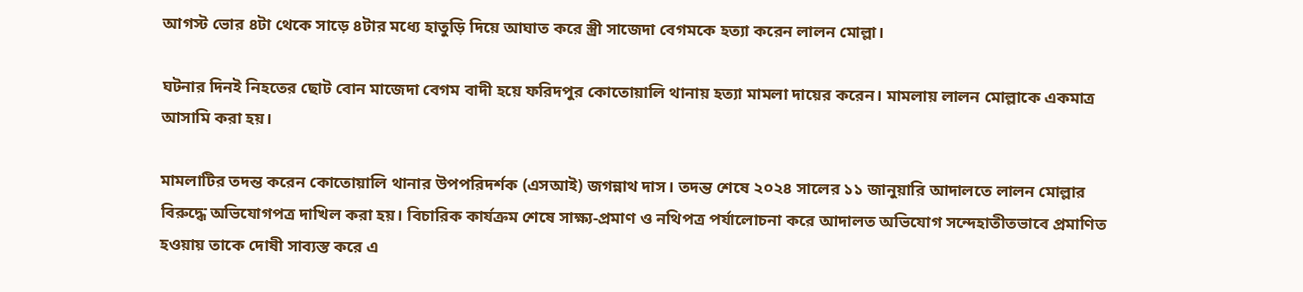আগস্ট ভোর ৪টা থেকে সাড়ে ৪টার মধ্যে হাতুড়ি দিয়ে আঘাত করে স্ত্রী সাজেদা বেগমকে হত্যা করেন লালন মোল্লা।

ঘটনার দিনই নিহতের ছোট বোন মাজেদা বেগম বাদী হয়ে ফরিদপুর কোতোয়ালি থানায় হত্যা মামলা দায়ের করেন। মামলায় লালন মোল্লাকে একমাত্র আসামি করা হয়।

মামলাটির তদন্ত করেন কোতোয়ালি থানার উপপরিদর্শক (এসআই) জগন্নাথ দাস। তদন্ত শেষে ২০২৪ সালের ১১ জানুয়ারি আদালতে লালন মোল্লার বিরুদ্ধে অভিযোগপত্র দাখিল করা হয়। বিচারিক কার্যক্রম শেষে সাক্ষ্য-প্রমাণ ও নথিপত্র পর্যালোচনা করে আদালত অভিযোগ সন্দেহাতীতভাবে প্রমাণিত হওয়ায় তাকে দোষী সাব্যস্ত করে এ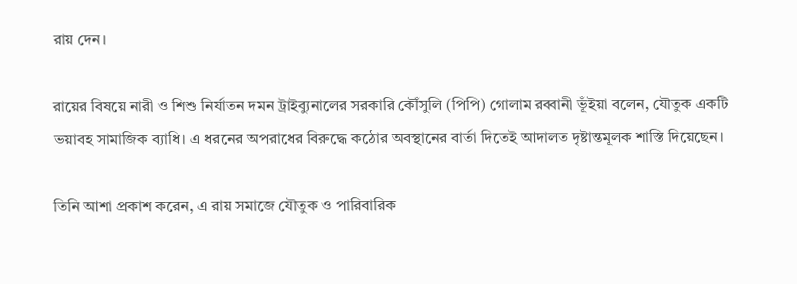রায় দেন।

রায়ের বিষয়ে নারী ও শিশু নির্যাতন দমন ট্রাইব্যুনালের সরকারি কৌঁসুলি (পিপি) গোলাম রব্বানী ভূঁইয়া বলেন, যৌতুক একটি ভয়াবহ সামাজিক ব্যাধি। এ ধরনের অপরাধের বিরুদ্ধে কঠোর অবস্থানের বার্তা দিতেই আদালত দৃষ্টান্তমূলক শাস্তি দিয়েছেন।

তিনি আশা প্রকাশ করেন, এ রায় সমাজে যৌতুক ও পারিবারিক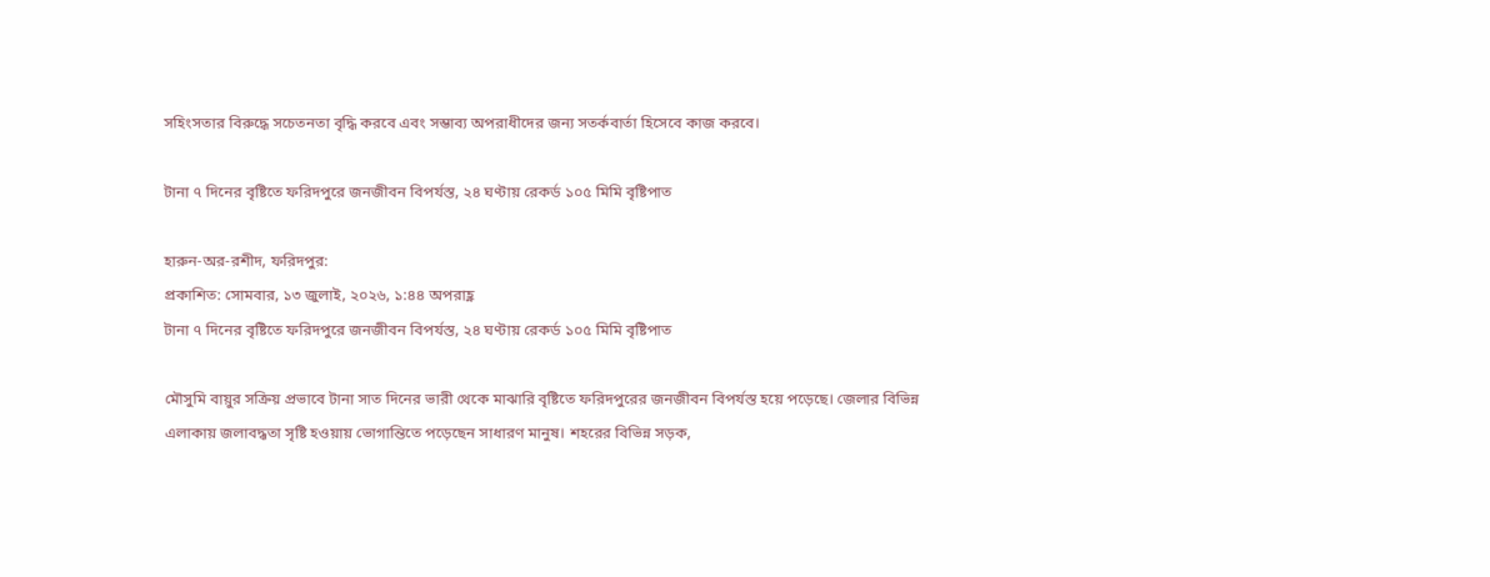সহিংসতার বিরুদ্ধে সচেতনতা বৃদ্ধি করবে এবং সম্ভাব্য অপরাধীদের জন্য সতর্কবার্তা হিসেবে কাজ করবে।

টানা ৭ দিনের বৃষ্টিতে ফরিদপুরে জনজীবন বিপর্যস্ত, ২৪ ঘণ্টায় রেকর্ড ১০৫ মিমি বৃষ্টিপাত

হারুন-অর-রশীদ, ফরিদপুর:
প্রকাশিত: সোমবার, ১৩ জুলাই, ২০২৬, ১:৪৪ অপরাহ্ণ
টানা ৭ দিনের বৃষ্টিতে ফরিদপুরে জনজীবন বিপর্যস্ত, ২৪ ঘণ্টায় রেকর্ড ১০৫ মিমি বৃষ্টিপাত

মৌসুমি বায়ুর সক্রিয় প্রভাবে টানা সাত দিনের ভারী থেকে মাঝারি বৃষ্টিতে ফরিদপুরের জনজীবন বিপর্যস্ত হয়ে পড়েছে। জেলার বিভিন্ন এলাকায় জলাবদ্ধতা সৃষ্টি হওয়ায় ভোগান্তিতে পড়েছেন সাধারণ মানুষ। শহরের বিভিন্ন সড়ক,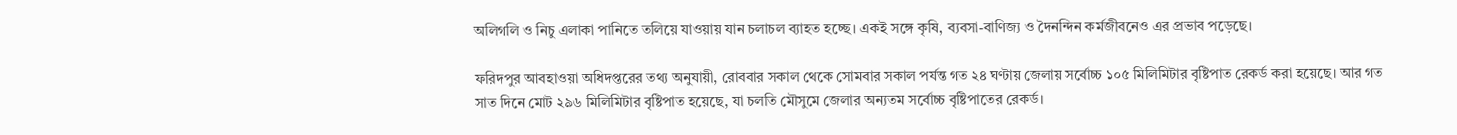অলিগলি ও নিচু এলাকা পানিতে তলিয়ে যাওয়ায় যান চলাচল ব্যাহত হচ্ছে। একই সঙ্গে কৃষি, ব্যবসা-বাণিজ্য ও দৈনন্দিন কর্মজীবনেও এর প্রভাব পড়েছে।

ফরিদপুর আবহাওয়া অধিদপ্তরের তথ্য অনুযায়ী, রোববার সকাল থেকে সোমবার সকাল পর্যন্ত গত ২৪ ঘণ্টায় জেলায় সর্বোচ্চ ১০৫ মিলিমিটার বৃষ্টিপাত রেকর্ড করা হয়েছে। আর গত সাত দিনে মোট ২৯৬ মিলিমিটার বৃষ্টিপাত হয়েছে, যা চলতি মৌসুমে জেলার অন্যতম সর্বোচ্চ বৃষ্টিপাতের রেকর্ড।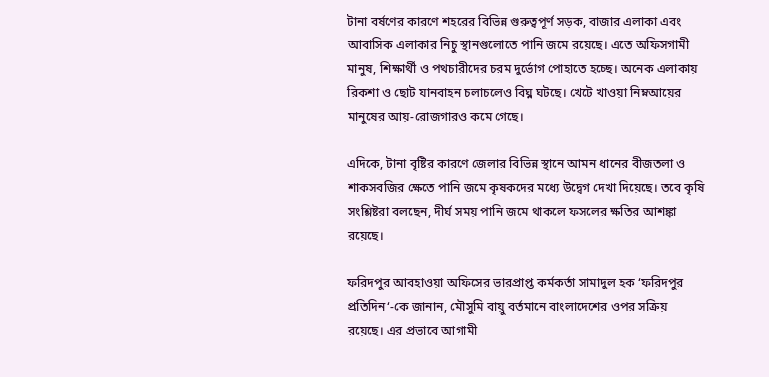টানা বর্ষণের কারণে শহরের বিভিন্ন গুরুত্বপূর্ণ সড়ক, বাজার এলাকা এবং আবাসিক এলাকার নিচু স্থানগুলোতে পানি জমে রয়েছে। এতে অফিসগামী মানুষ, শিক্ষার্থী ও পথচারীদের চরম দুর্ভোগ পোহাতে হচ্ছে। অনেক এলাকায় রিকশা ও ছোট যানবাহন চলাচলেও বিঘ্ন ঘটছে। খেটে খাওয়া নিম্নআয়ের মানুষের আয়-রোজগারও কমে গেছে।

এদিকে, টানা বৃষ্টির কারণে জেলার বিভিন্ন স্থানে আমন ধানের বীজতলা ও শাকসবজির ক্ষেতে পানি জমে কৃষকদের মধ্যে উদ্বেগ দেখা দিয়েছে। তবে কৃষি সংশ্লিষ্টরা বলছেন, দীর্ঘ সময় পানি জমে থাকলে ফসলের ক্ষতির আশঙ্কা রয়েছে।

ফরিদপুর আবহাওয়া অফিসের ভারপ্রাপ্ত কর্মকর্তা সামাদুল হক ‘ফরিদপুর প্রতিদিন‘-কে জানান, মৌসুমি বায়ু বর্তমানে বাংলাদেশের ওপর সক্রিয় রয়েছে। এর প্রভাবে আগামী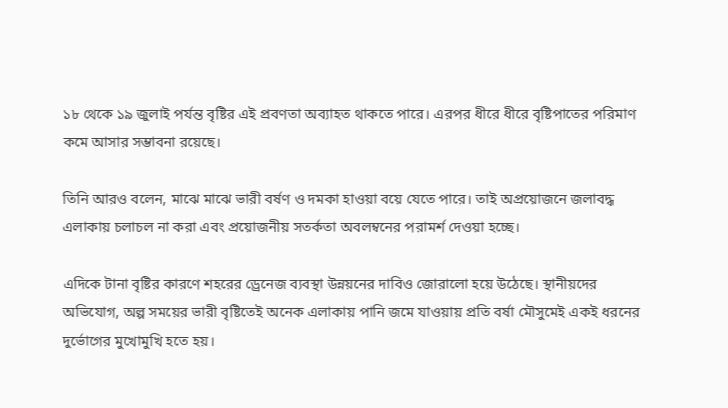১৮ থেকে ১৯ জুলাই পর্যন্ত বৃষ্টির এই প্রবণতা অব্যাহত থাকতে পারে। এরপর ধীরে ধীরে বৃষ্টিপাতের পরিমাণ কমে আসার সম্ভাবনা রয়েছে।

তিনি আরও বলেন, মাঝে মাঝে ভারী বর্ষণ ও দমকা হাওয়া বয়ে যেতে পারে। তাই অপ্রয়োজনে জলাবদ্ধ এলাকায় চলাচল না করা এবং প্রয়োজনীয় সতর্কতা অবলম্বনের পরামর্শ দেওয়া হচ্ছে।

এদিকে টানা বৃষ্টির কারণে শহরের ড্রেনেজ ব্যবস্থা উন্নয়নের দাবিও জোরালো হয়ে উঠেছে। স্থানীয়দের অভিযোগ, অল্প সময়ের ভারী বৃষ্টিতেই অনেক এলাকায় পানি জমে যাওয়ায় প্রতি বর্ষা মৌসুমেই একই ধরনের দুর্ভোগের মুখোমুখি হতে হয়।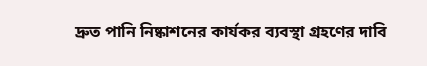দ্রুত পানি নিষ্কাশনের কার্যকর ব্যবস্থা গ্রহণের দাবি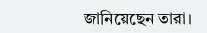জানিয়েছেন তারা।